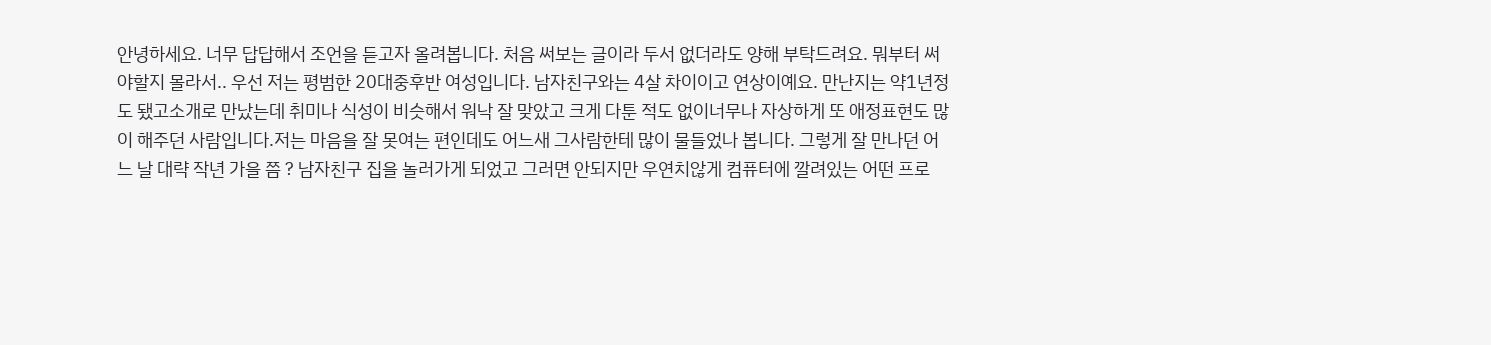안녕하세요. 너무 답답해서 조언을 듣고자 올려봅니다. 처음 써보는 글이라 두서 없더라도 양해 부탁드려요. 뭐부터 써야할지 몰라서.. 우선 저는 평범한 20대중후반 여성입니다. 남자친구와는 4살 차이이고 연상이예요. 만난지는 약1년정도 됐고소개로 만났는데 취미나 식성이 비슷해서 워낙 잘 맞았고 크게 다툰 적도 없이너무나 자상하게 또 애정표현도 많이 해주던 사람입니다.저는 마음을 잘 못여는 편인데도 어느새 그사람한테 많이 물들었나 봅니다. 그렇게 잘 만나던 어느 날 대략 작년 가을 쯤 ? 남자친구 집을 놀러가게 되었고 그러면 안되지만 우연치않게 컴퓨터에 깔려있는 어떤 프로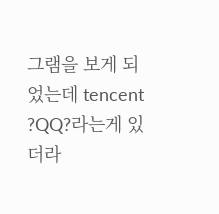그램을 보게 되었는데 tencent ?QQ?라는게 있더라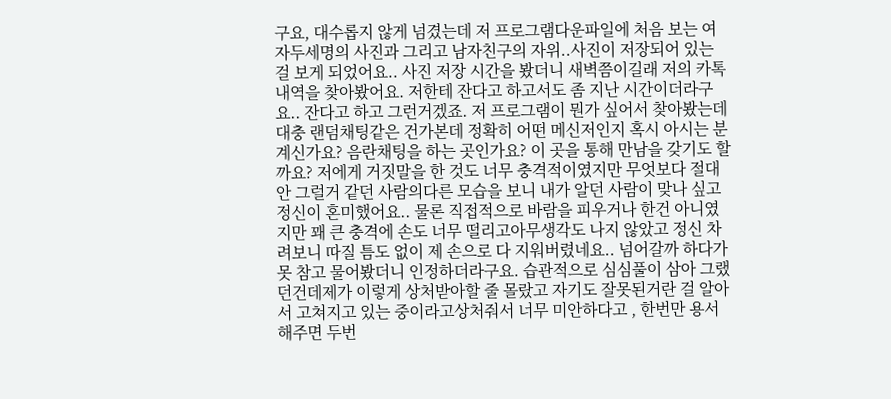구요, 대수롭지 않게 넘겼는데 저 프로그램다운파일에 처음 보는 여자두세명의 사진과 그리고 남자친구의 자위..사진이 저장되어 있는 걸 보게 되었어요.. 사진 저장 시간을 봤더니 새벽쯤이길래 저의 카톡내역을 찾아봤어요. 저한테 잔다고 하고서도 좀 지난 시간이더라구요.. 잔다고 하고 그런거겠죠. 저 프로그램이 뭔가 싶어서 찾아봤는데 대충 랜덤채팅같은 건가본데 정확히 어떤 메신저인지 혹시 아시는 분 계신가요? 음란채팅을 하는 곳인가요? 이 곳을 통해 만남을 갖기도 할까요? 저에게 거짓말을 한 것도 너무 충격적이였지만 무엇보다 절대 안 그럴거 같던 사람의다른 모습을 보니 내가 알던 사람이 맞나 싶고 정신이 혼미했어요.. 물론 직접적으로 바람을 피우거나 한건 아니였지만 꽤 큰 충격에 손도 너무 떨리고아무생각도 나지 않았고 정신 차려보니 따질 틈도 없이 제 손으로 다 지워버렸네요.. 넘어갈까 하다가 못 참고 물어봤더니 인정하더라구요. 습관적으로 심심풀이 삼아 그랬던건데제가 이렇게 상처받아할 줄 몰랐고 자기도 잘못된거란 걸 알아서 고쳐지고 있는 중이라고상처줘서 너무 미안하다고 , 한번만 용서해주면 두번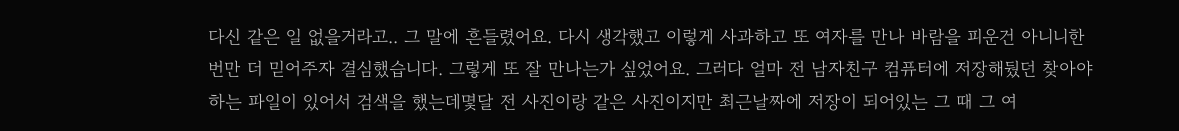다신 같은 일 없을거라고.. 그 말에 흔들렸어요. 다시 생각했고 이렇게 사과하고 또 여자를 만나 바람을 피운건 아니니한번만 더 믿어주자 결심했습니다. 그렇게 또 잘 만나는가 싶었어요. 그러다 얼마 전 남자친구 컴퓨터에 저장해뒀던 찾아야 하는 파일이 있어서 검색을 했는데몇달 전 사진이랑 같은 사진이지만 최근날짜에 저장이 되어있는 그 때 그 여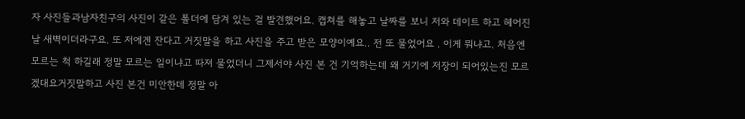자 사진들과남자친구의 사진이 같은 폴더에 담겨 있는 걸 발견했어요. 캡쳐를 해놓고 날짜를 보니 저와 데이트 하고 헤어진날 새벽이더라구요. 또 저에겐 잔다고 거짓말을 하고 사진을 주고 받은 모양이예요.. 전 또 물었어요 . 이게 뭐냐고. 처음엔 모르는 척 하길래 정말 모르는 일이냐고 따져 물었더니 그제서야 사진 본 건 기억하는데 왜 거기에 저장이 되어있는진 모르겠대요거짓말하고 사진 본건 미안한데 정말 아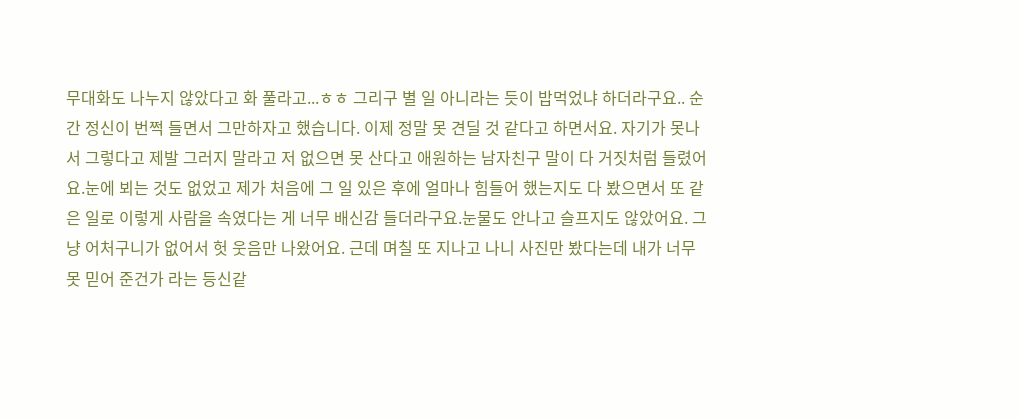무대화도 나누지 않았다고 화 풀라고...ㅎㅎ 그리구 별 일 아니라는 듯이 밥먹었냐 하더라구요.. 순간 정신이 번쩍 들면서 그만하자고 했습니다. 이제 정말 못 견딜 것 같다고 하면서요. 자기가 못나서 그렇다고 제발 그러지 말라고 저 없으면 못 산다고 애원하는 남자친구 말이 다 거짓처럼 들렸어요.눈에 뵈는 것도 없었고 제가 처음에 그 일 있은 후에 얼마나 힘들어 했는지도 다 봤으면서 또 같은 일로 이렇게 사람을 속였다는 게 너무 배신감 들더라구요.눈물도 안나고 슬프지도 않았어요. 그냥 어처구니가 없어서 헛 웃음만 나왔어요. 근데 며칠 또 지나고 나니 사진만 봤다는데 내가 너무 못 믿어 준건가 라는 등신같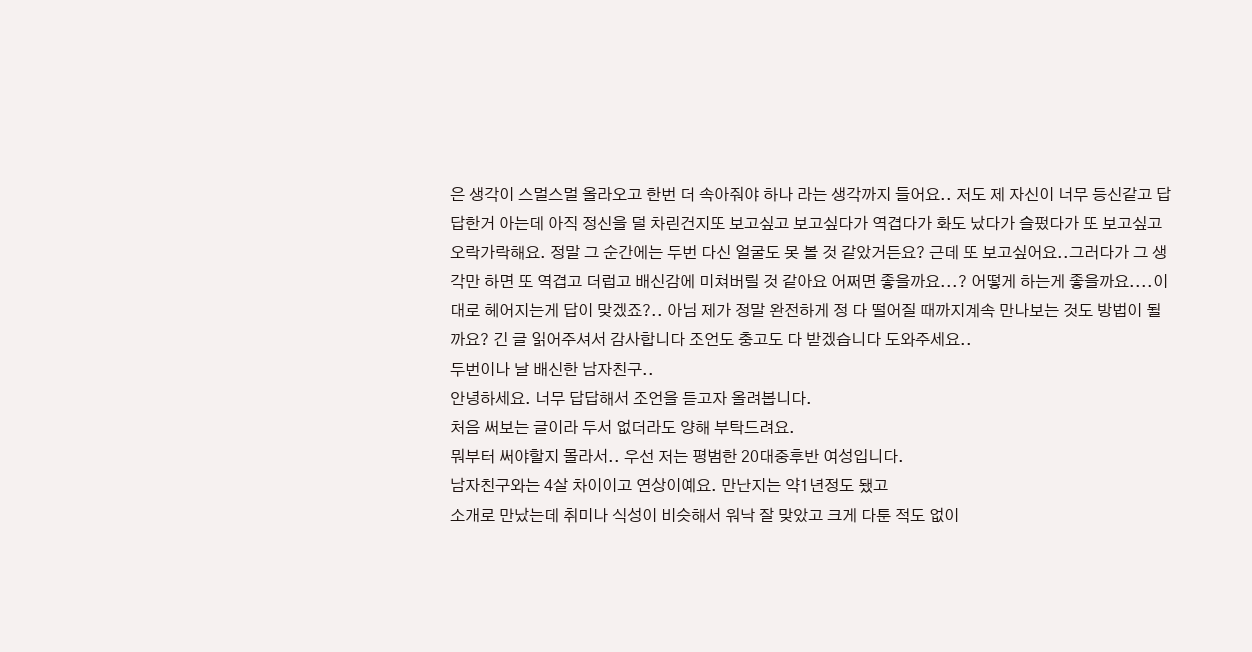은 생각이 스멀스멀 올라오고 한번 더 속아줘야 하나 라는 생각까지 들어요.. 저도 제 자신이 너무 등신같고 답답한거 아는데 아직 정신을 덜 차린건지또 보고싶고 보고싶다가 역겹다가 화도 났다가 슬펐다가 또 보고싶고 오락가락해요. 정말 그 순간에는 두번 다신 얼굴도 못 볼 것 같았거든요? 근데 또 보고싶어요..그러다가 그 생각만 하면 또 역겹고 더럽고 배신감에 미쳐버릴 것 같아요 어쩌면 좋을까요...? 어떻게 하는게 좋을까요....이대로 헤어지는게 답이 맞겠죠?.. 아님 제가 정말 완전하게 정 다 떨어질 때까지계속 만나보는 것도 방법이 될까요? 긴 글 읽어주셔서 감사합니다 조언도 충고도 다 받겠습니다 도와주세요..
두번이나 날 배신한 남자친구..
안녕하세요. 너무 답답해서 조언을 듣고자 올려봅니다.
처음 써보는 글이라 두서 없더라도 양해 부탁드려요.
뭐부터 써야할지 몰라서.. 우선 저는 평범한 20대중후반 여성입니다.
남자친구와는 4살 차이이고 연상이예요. 만난지는 약1년정도 됐고
소개로 만났는데 취미나 식성이 비슷해서 워낙 잘 맞았고 크게 다툰 적도 없이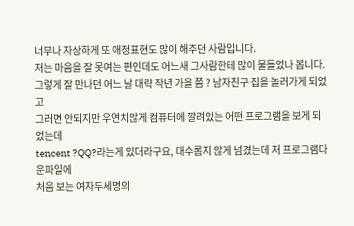너무나 자상하게 또 애정표현도 많이 해주던 사람입니다.
저는 마음을 잘 못여는 편인데도 어느새 그사람한테 많이 물들었나 봅니다.
그렇게 잘 만나던 어느 날 대략 작년 가을 쯤 ? 남자친구 집을 놀러가게 되었고
그러면 안되지만 우연치않게 컴퓨터에 깔려있는 어떤 프로그램을 보게 되었는데
tencent ?QQ?라는게 있더라구요, 대수롭지 않게 넘겼는데 저 프로그램다운파일에
처음 보는 여자두세명의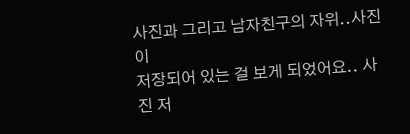사진과 그리고 남자친구의 자위..사진이
저장되어 있는 걸 보게 되었어요.. 사진 저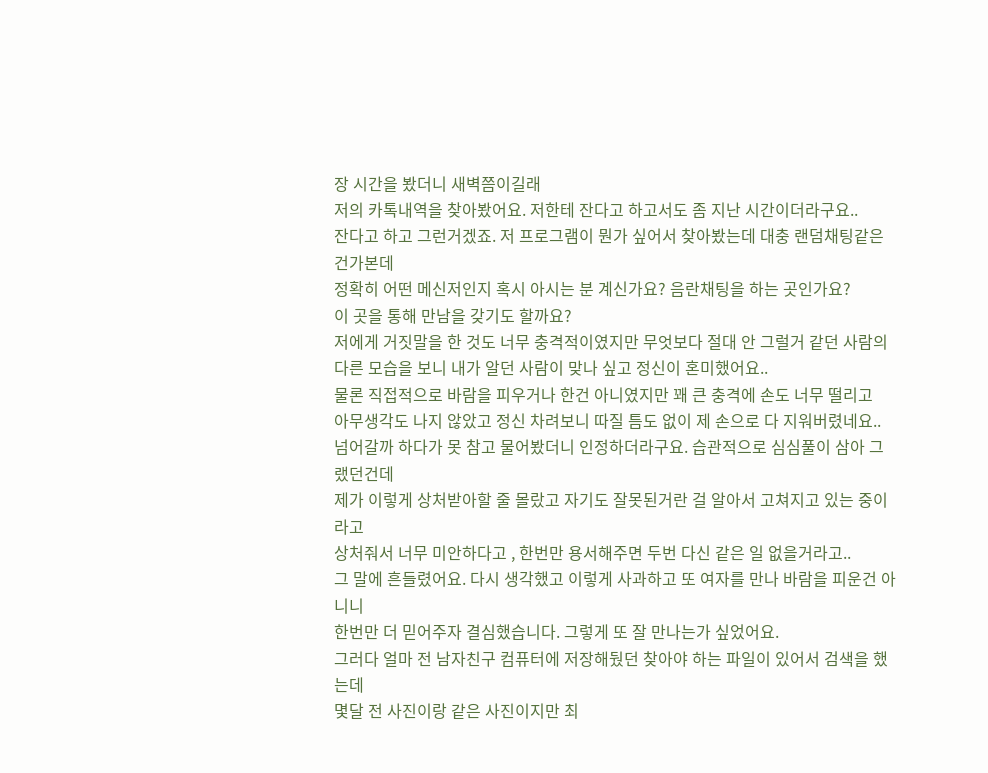장 시간을 봤더니 새벽쯤이길래
저의 카톡내역을 찾아봤어요. 저한테 잔다고 하고서도 좀 지난 시간이더라구요..
잔다고 하고 그런거겠죠. 저 프로그램이 뭔가 싶어서 찾아봤는데 대충 랜덤채팅같은 건가본데
정확히 어떤 메신저인지 혹시 아시는 분 계신가요? 음란채팅을 하는 곳인가요?
이 곳을 통해 만남을 갖기도 할까요?
저에게 거짓말을 한 것도 너무 충격적이였지만 무엇보다 절대 안 그럴거 같던 사람의
다른 모습을 보니 내가 알던 사람이 맞나 싶고 정신이 혼미했어요..
물론 직접적으로 바람을 피우거나 한건 아니였지만 꽤 큰 충격에 손도 너무 떨리고
아무생각도 나지 않았고 정신 차려보니 따질 틈도 없이 제 손으로 다 지워버렸네요..
넘어갈까 하다가 못 참고 물어봤더니 인정하더라구요. 습관적으로 심심풀이 삼아 그랬던건데
제가 이렇게 상처받아할 줄 몰랐고 자기도 잘못된거란 걸 알아서 고쳐지고 있는 중이라고
상처줘서 너무 미안하다고 , 한번만 용서해주면 두번 다신 같은 일 없을거라고..
그 말에 흔들렸어요. 다시 생각했고 이렇게 사과하고 또 여자를 만나 바람을 피운건 아니니
한번만 더 믿어주자 결심했습니다. 그렇게 또 잘 만나는가 싶었어요.
그러다 얼마 전 남자친구 컴퓨터에 저장해뒀던 찾아야 하는 파일이 있어서 검색을 했는데
몇달 전 사진이랑 같은 사진이지만 최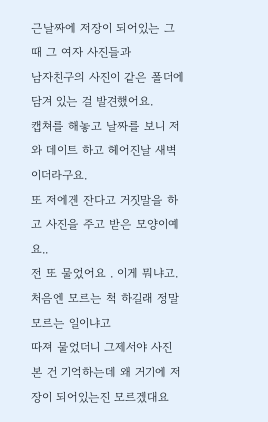근날짜에 저장이 되어있는 그 때 그 여자 사진들과
남자친구의 사진이 같은 폴더에 담겨 있는 걸 발견했어요.
캡쳐를 해놓고 날짜를 보니 저와 데이트 하고 헤어진날 새벽이더라구요.
또 저에겐 잔다고 거짓말을 하고 사진을 주고 받은 모양이예요..
전 또 물었어요 . 이게 뭐냐고. 처음엔 모르는 척 하길래 정말 모르는 일이냐고
따져 물었더니 그제서야 사진 본 건 기억하는데 왜 거기에 저장이 되어있는진 모르겠대요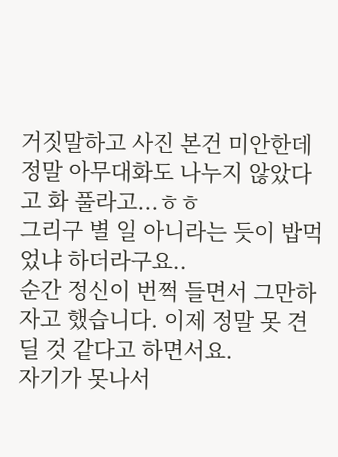거짓말하고 사진 본건 미안한데 정말 아무대화도 나누지 않았다고 화 풀라고...ㅎㅎ
그리구 별 일 아니라는 듯이 밥먹었냐 하더라구요..
순간 정신이 번쩍 들면서 그만하자고 했습니다. 이제 정말 못 견딜 것 같다고 하면서요.
자기가 못나서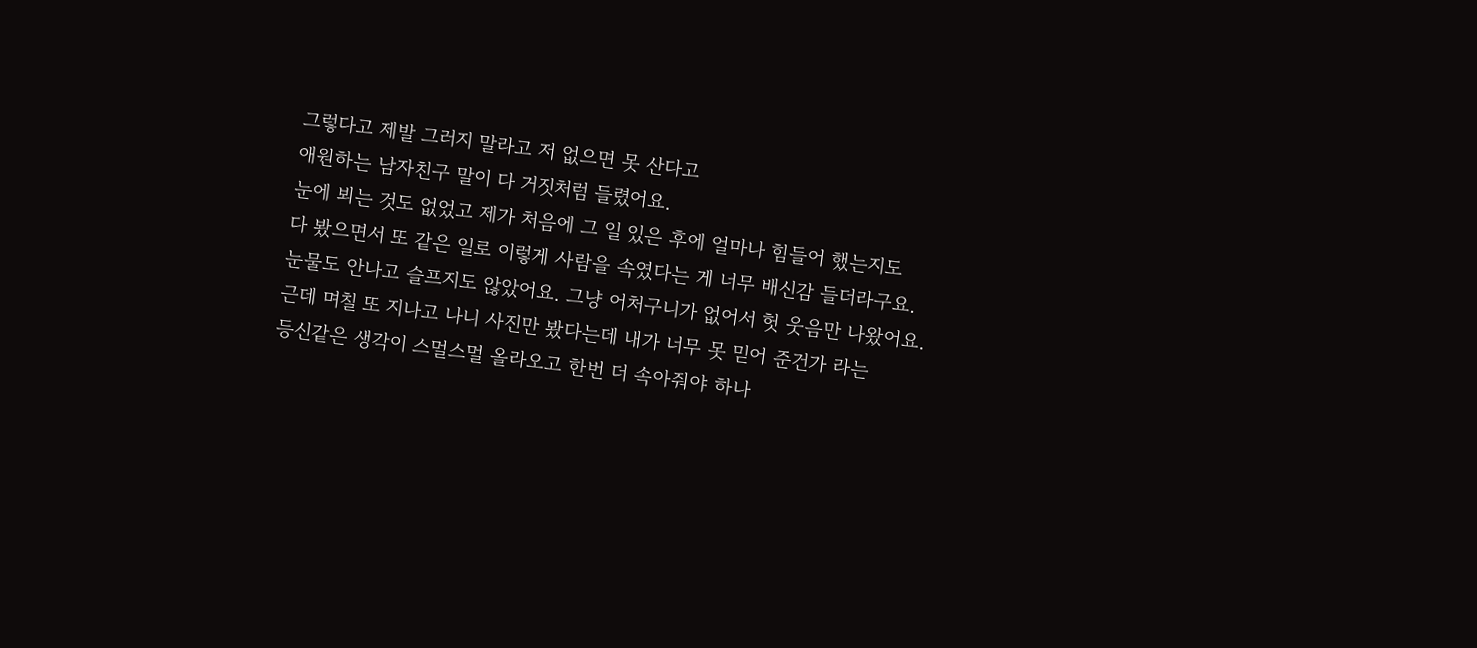그렇다고 제발 그러지 말라고 저 없으면 못 산다고
애원하는 남자친구 말이 다 거짓처럼 들렸어요.
눈에 뵈는 것도 없었고 제가 처음에 그 일 있은 후에 얼마나 힘들어 했는지도
다 봤으면서 또 같은 일로 이렇게 사람을 속였다는 게 너무 배신감 들더라구요.
눈물도 안나고 슬프지도 않았어요. 그냥 어처구니가 없어서 헛 웃음만 나왔어요.
근데 며칠 또 지나고 나니 사진만 봤다는데 내가 너무 못 믿어 준건가 라는
등신같은 생각이 스멀스멀 올라오고 한번 더 속아줘야 하나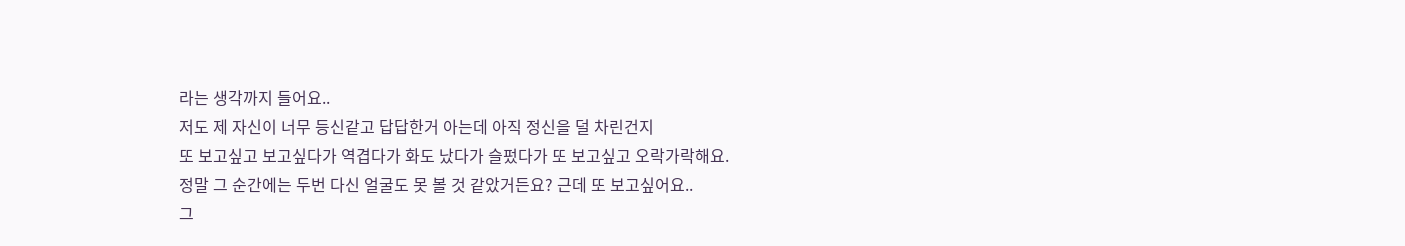라는 생각까지 들어요..
저도 제 자신이 너무 등신같고 답답한거 아는데 아직 정신을 덜 차린건지
또 보고싶고 보고싶다가 역겹다가 화도 났다가 슬펐다가 또 보고싶고 오락가락해요.
정말 그 순간에는 두번 다신 얼굴도 못 볼 것 같았거든요? 근데 또 보고싶어요..
그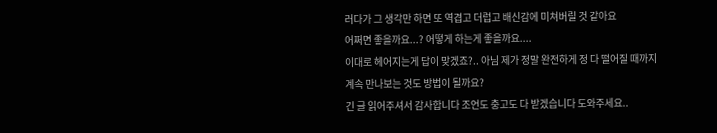러다가 그 생각만 하면 또 역겹고 더럽고 배신감에 미쳐버릴 것 같아요
어쩌면 좋을까요...? 어떻게 하는게 좋을까요....
이대로 헤어지는게 답이 맞겠죠?.. 아님 제가 정말 완전하게 정 다 떨어질 때까지
계속 만나보는 것도 방법이 될까요?
긴 글 읽어주셔서 감사합니다 조언도 충고도 다 받겠습니다 도와주세요..